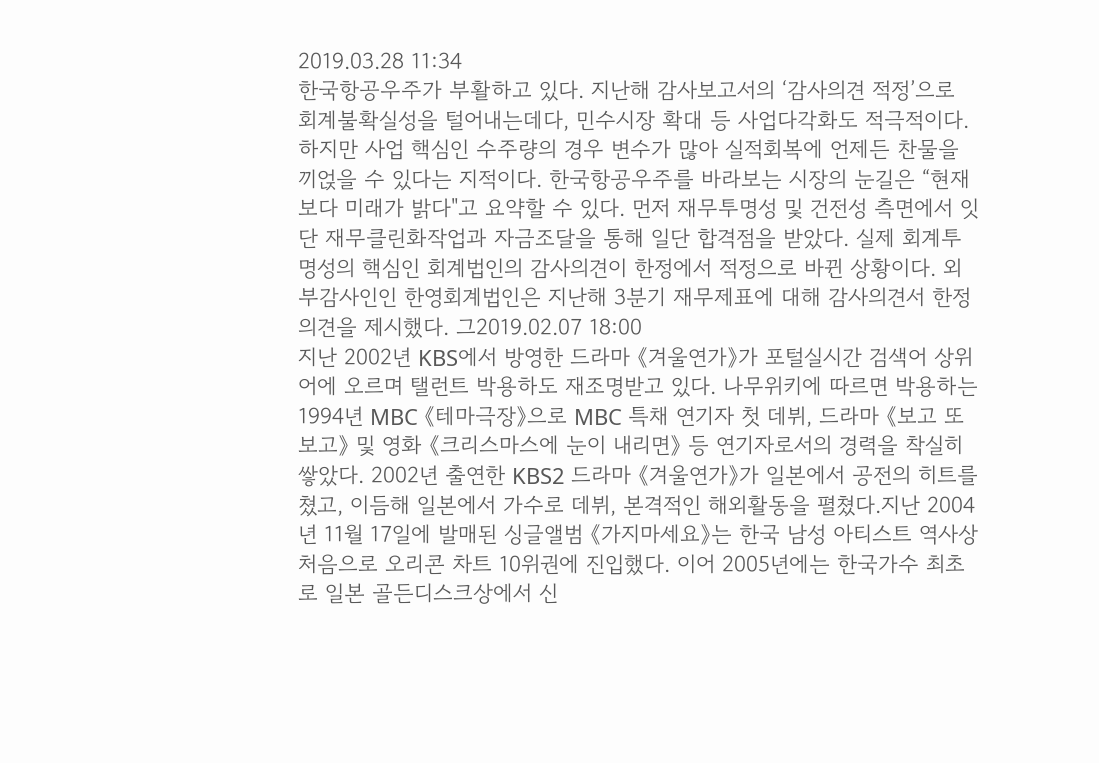2019.03.28 11:34
한국항공우주가 부활하고 있다. 지난해 감사보고서의 ‘감사의견 적정’으로 회계불확실성을 털어내는데다, 민수시장 확대 등 사업다각화도 적극적이다. 하지만 사업 핵심인 수주량의 경우 변수가 많아 실적회복에 언제든 찬물을 끼얹을 수 있다는 지적이다. 한국항공우주를 바라보는 시장의 눈길은 “현재보다 미래가 밝다"고 요약할 수 있다. 먼저 재무투명성 및 건전성 측면에서 잇단 재무클린화작업과 자금조달을 통해 일단 합격점을 받았다. 실제 회계투명성의 핵심인 회계법인의 감사의견이 한정에서 적정으로 바뀐 상황이다. 외부감사인인 한영회계법인은 지난해 3분기 재무제표에 대해 감사의견서 한정의견을 제시했다. 그2019.02.07 18:00
지난 2002년 KBS에서 방영한 드라마 《겨울연가》가 포털실시간 검색어 상위어에 오르며 탤런트 박용하도 재조명받고 있다. 나무위키에 따르면 박용하는 1994년 MBC 《테마극장》으로 MBC 특채 연기자 첫 데뷔, 드라마 《보고 또 보고》 및 영화 《크리스마스에 눈이 내리면》 등 연기자로서의 경력을 착실히 쌓았다. 2002년 출연한 KBS2 드라마 《겨울연가》가 일본에서 공전의 히트를 쳤고, 이듬해 일본에서 가수로 데뷔, 본격적인 해외활동을 펼쳤다.지난 2004년 11월 17일에 발매된 싱글앨범 《가지마세요》는 한국 남성 아티스트 역사상 처음으로 오리콘 차트 10위권에 진입했다. 이어 2005년에는 한국가수 최초로 일본 골든디스크상에서 신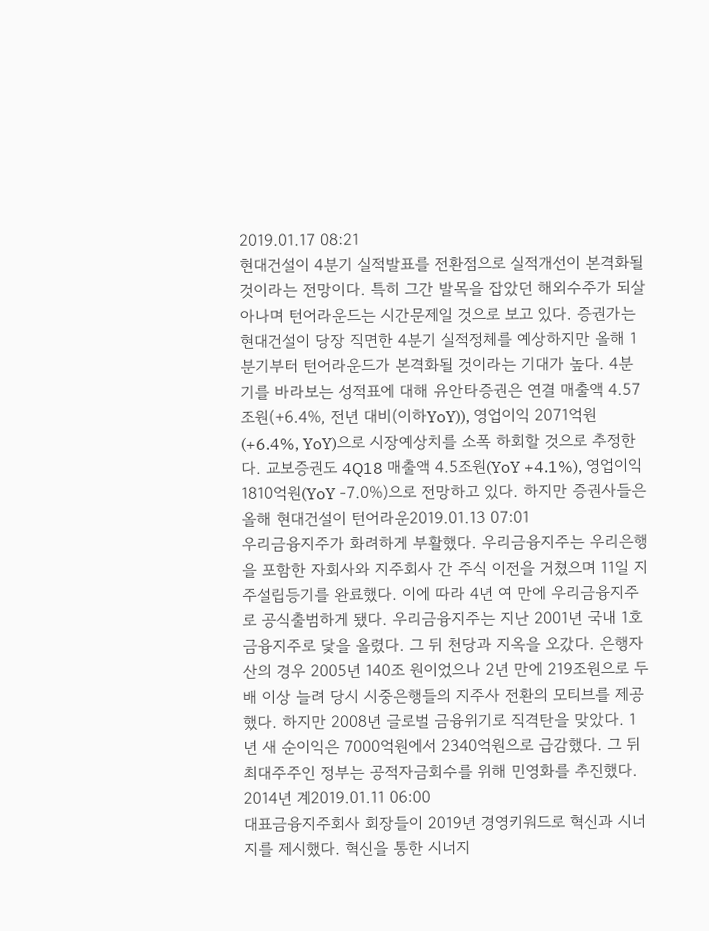2019.01.17 08:21
현대건설이 4분기 실적발표를 전환점으로 실적개선이 본격화될 것이라는 전망이다. 특히 그간 발목을 잡았던 해외수주가 되살아나며 턴어라운드는 시간문제일 것으로 보고 있다. 증권가는 현대건설이 당장 직면한 4분기 실적정체를 예상하지만 올해 1분기부터 턴어라운드가 본격화될 것이라는 기대가 높다. 4분기를 바라보는 성적표에 대해 유안타증권은 연결 매출액 4.57조원(+6.4%, 전년 대비(이하YoY)), 영업이익 2071억원(+6.4%, YoY)으로 시장예상치를 소폭 하회할 것으로 추정한다. 교보증권도 4Q18 매출액 4.5조원(YoY +4.1%), 영업이익 1810억원(YoY -7.0%)으로 전망하고 있다. 하지만 증권사들은 올해 현대건설이 턴어라운2019.01.13 07:01
우리금융지주가 화려하게 부활했다. 우리금융지주는 우리은행을 포함한 자회사와 지주회사 간 주식 이전을 거쳤으며 11일 지주설립등기를 완료했다. 이에 따라 4년 여 만에 우리금융지주로 공식출범하게 됐다. 우리금융지주는 지난 2001년 국내 1호 금융지주로 닻을 올렸다. 그 뒤 천당과 지옥을 오갔다. 은행자산의 경우 2005년 140조 원이었으나 2년 만에 219조원으로 두 배 이상 늘려 당시 시중은행들의 지주사 전환의 모티브를 제공했다. 하지만 2008년 글로벌 금융위기로 직격탄을 맞았다. 1년 새 순이익은 7000억원에서 2340억원으로 급감했다. 그 뒤 최대주주인 정부는 공적자금회수를 위해 민영화를 추진했다. 2014년 계2019.01.11 06:00
대표금융지주회사 회장들이 2019년 경영키워드로 혁신과 시너지를 제시했다. 혁신을 통한 시너지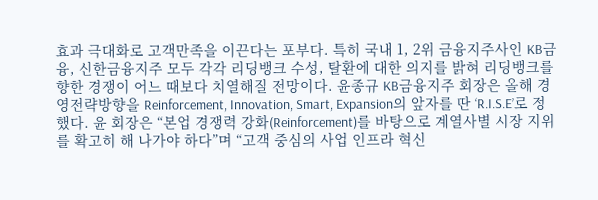효과 극대화로 고객만족을 이끈다는 포부다. 특히 국내 1, 2위 금융지주사인 KB금융, 신한금융지주 모두 각각 리딩뱅크 수성, 탈환에 대한 의지를 밝혀 리딩뱅크를 향한 경쟁이 어느 때보다 치열해질 전망이다. 윤종규 KB금융지주 회장은 올해 경영전략방향을 Reinforcement, Innovation, Smart, Expansion의 앞자를 딴 ‘R.I.S.E’로 정했다. 윤 회장은 “본업 경쟁력 강화(Reinforcement)를 바탕으로 계열사별 시장 지위를 확고히 해 나가야 하다”며 “고객 중심의 사업 인프라 혁신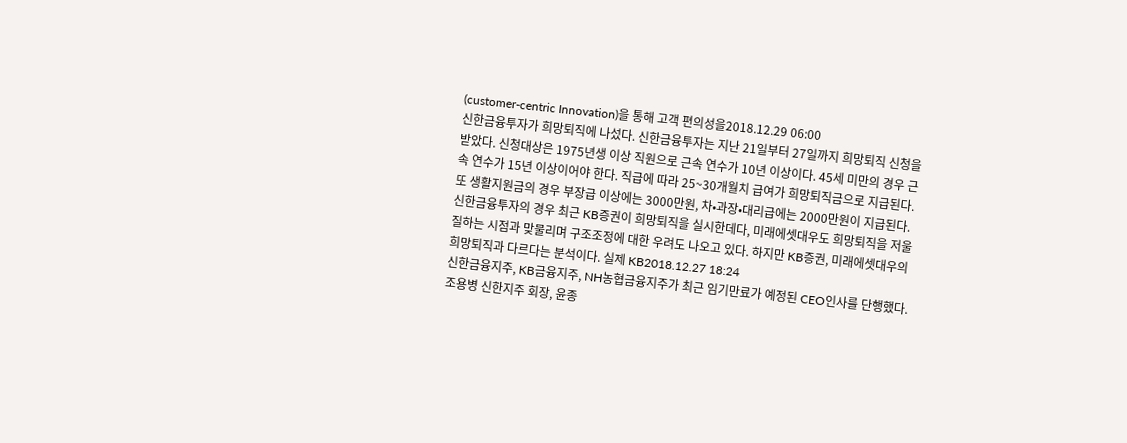(customer-centric Innovation)을 통해 고객 편의성을2018.12.29 06:00
신한금융투자가 희망퇴직에 나섰다. 신한금융투자는 지난 21일부터 27일까지 희망퇴직 신청을 받았다. 신청대상은 1975년생 이상 직원으로 근속 연수가 10년 이상이다. 45세 미만의 경우 근속 연수가 15년 이상이어야 한다. 직급에 따라 25~30개월치 급여가 희망퇴직금으로 지급된다. 또 생활지원금의 경우 부장급 이상에는 3000만원, 차•과장•대리급에는 2000만원이 지급된다. 신한금융투자의 경우 최근 KB증권이 희망퇴직을 실시한데다, 미래에셋대우도 희망퇴직을 저울질하는 시점과 맞물리며 구조조정에 대한 우려도 나오고 있다. 하지만 KB증권, 미래에셋대우의 희망퇴직과 다르다는 분석이다. 실제 KB2018.12.27 18:24
신한금융지주, KB금융지주, NH농협금융지주가 최근 임기만료가 예정된 CEO인사를 단행했다. 조용병 신한지주 회장, 윤종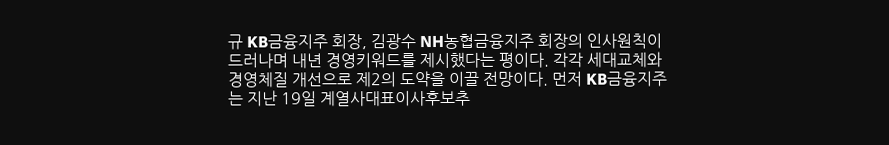규 KB금융지주 회장, 김광수 NH농협금융지주 회장의 인사원칙이 드러나며 내년 경영키워드를 제시했다는 평이다. 각각 세대교체와 경영체질 개선으로 제2의 도약을 이끌 전망이다. 먼저 KB금융지주는 지난 19일 계열사대표이사후보추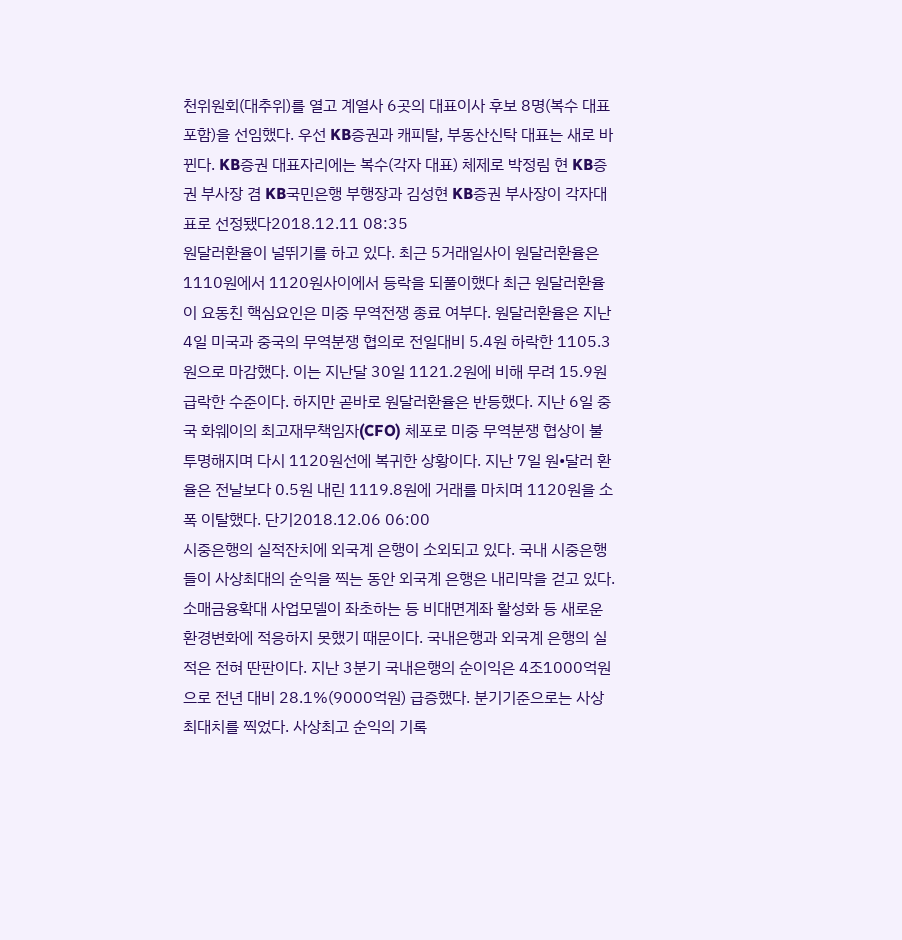천위원회(대추위)를 열고 계열사 6곳의 대표이사 후보 8명(복수 대표 포함)을 선임했다. 우선 KB증권과 캐피탈, 부동산신탁 대표는 새로 바뀐다. KB증권 대표자리에는 복수(각자 대표) 체제로 박정림 현 KB증권 부사장 겸 KB국민은행 부행장과 김성현 KB증권 부사장이 각자대표로 선정됐다2018.12.11 08:35
원달러환율이 널뛰기를 하고 있다. 최근 5거래일사이 원달러환율은 1110원에서 1120원사이에서 등락을 되풀이했다 최근 원달러환율이 요동친 핵심요인은 미중 무역전쟁 종료 여부다. 원달러환율은 지난 4일 미국과 중국의 무역분쟁 협의로 전일대비 5.4원 하락한 1105.3원으로 마감했다. 이는 지난달 30일 1121.2원에 비해 무려 15.9원 급락한 수준이다. 하지만 곧바로 원달러환율은 반등했다. 지난 6일 중국 화웨이의 최고재무책임자(CFO) 체포로 미중 무역분쟁 협상이 불투명해지며 다시 1120원선에 복귀한 상황이다. 지난 7일 원•달러 환율은 전날보다 0.5원 내린 1119.8원에 거래를 마치며 1120원을 소폭 이탈했다. 단기2018.12.06 06:00
시중은행의 실적잔치에 외국계 은행이 소외되고 있다. 국내 시중은행들이 사상최대의 순익을 찍는 동안 외국계 은행은 내리막을 걷고 있다. 소매금융확대 사업모델이 좌초하는 등 비대면계좌 활성화 등 새로운 환경변화에 적응하지 못했기 때문이다. 국내은행과 외국계 은행의 실적은 전혀 딴판이다. 지난 3분기 국내은행의 순이익은 4조1000억원으로 전년 대비 28.1%(9000억원) 급증했다. 분기기준으로는 사상 최대치를 찍었다. 사상최고 순익의 기록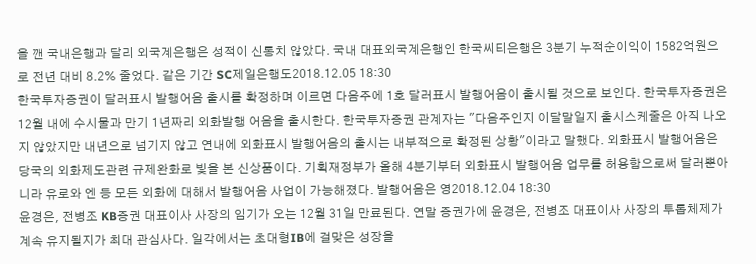을 깬 국내은행과 달리 외국계은행은 성적이 신통치 않았다. 국내 대표외국계은행인 한국씨티은행은 3분기 누적순이익이 1582억원으로 전년 대비 8.2% 줄었다. 같은 기간 SC제일은행도2018.12.05 18:30
한국투자증권이 달러표시 발행어음 출시를 확정하며 이르면 다음주에 1호 달러표시 발행어음이 출시될 것으로 보인다. 한국투자증권은 12월 내에 수시물과 만기 1년짜리 외화발행 어음을 출시한다. 한국투자증권 관계자는 "다음주인지 이달말일지 출시스케줄은 아직 나오지 않았지만 내년으로 넘기지 않고 연내에 외화표시 발행어음의 출시는 내부적으로 확정된 상황"이라고 말했다. 외화표시 발행어음은 당국의 외화제도관련 규제완화로 빛을 본 신상품이다. 기획재정부가 올해 4분기부터 외화표시 발행어음 업무를 허용함으로써 달러뿐아니라 유로와 엔 등 모든 외화에 대해서 발행어음 사업이 가능해졌다. 발행어음은 영2018.12.04 18:30
윤경은, 전병조 KB증권 대표이사 사장의 임기가 오는 12월 31일 만료된다. 연말 증권가에 윤경은, 전병조 대표이사 사장의 투톱체제가 계속 유지될지가 최대 관심사다. 일각에서는 초대형IB에 걸맞은 성장을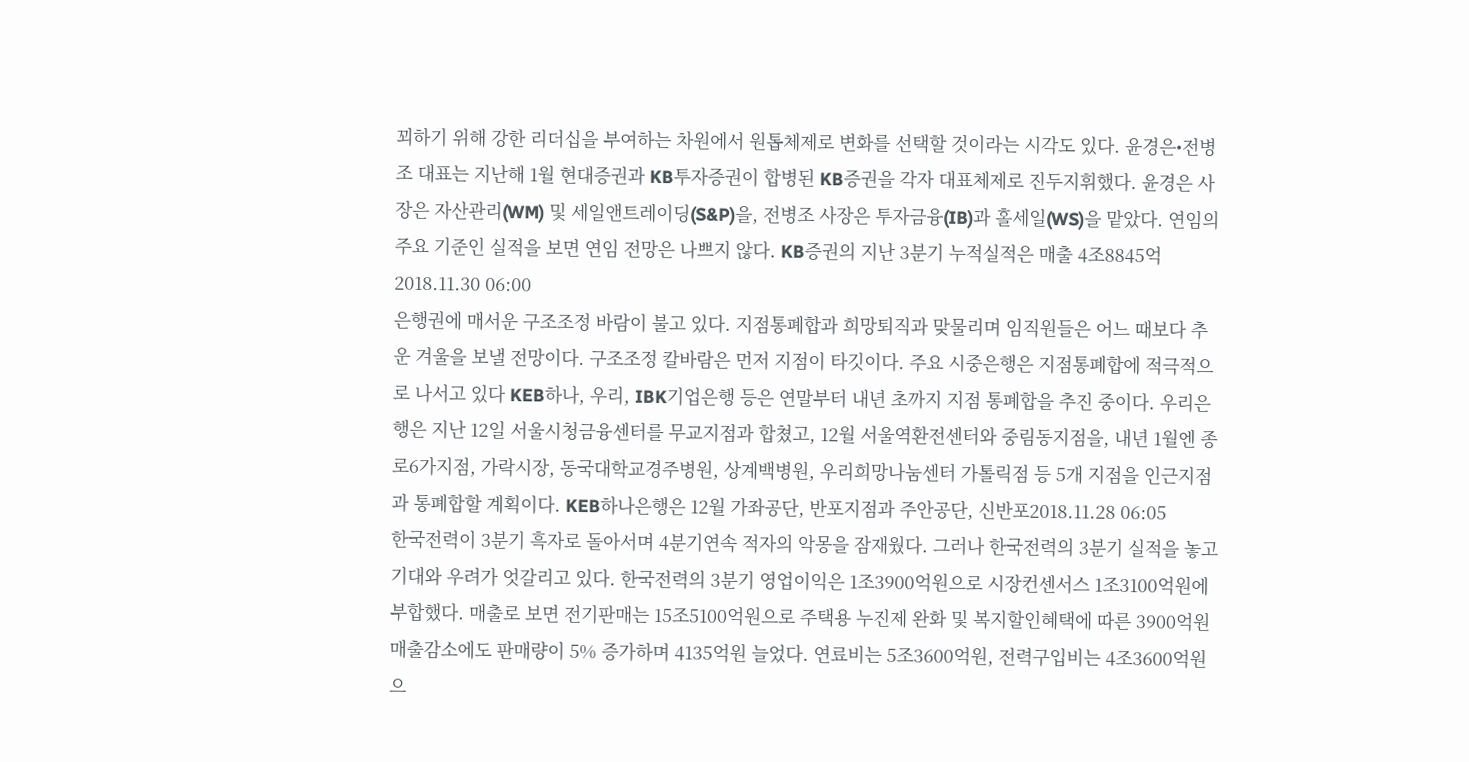꾀하기 위해 강한 리더십을 부여하는 차원에서 원톱체제로 변화를 선택할 것이라는 시각도 있다. 윤경은•전병조 대표는 지난해 1월 현대증권과 KB투자증권이 합병된 KB증권을 각자 대표체제로 진두지휘했다. 윤경은 사장은 자산관리(WM) 및 세일앤트레이딩(S&P)을, 전병조 사장은 투자금융(IB)과 홀세일(WS)을 맡았다. 연임의 주요 기준인 실적을 보면 연임 전망은 나쁘지 않다. KB증권의 지난 3분기 누적실적은 매출 4조8845억2018.11.30 06:00
은행권에 매서운 구조조정 바람이 불고 있다. 지점통폐합과 희망퇴직과 맞물리며 임직원들은 어느 때보다 추운 겨울을 보낼 전망이다. 구조조정 칼바람은 먼저 지점이 타깃이다. 주요 시중은행은 지점통폐합에 적극적으로 나서고 있다 KEB하나, 우리, IBK기업은행 등은 연말부터 내년 초까지 지점 통폐합을 추진 중이다. 우리은행은 지난 12일 서울시청금융센터를 무교지점과 합쳤고, 12월 서울역환전센터와 중림동지점을, 내년 1월엔 종로6가지점, 가락시장, 동국대학교경주병원, 상계백병원, 우리희망나눔센터 가톨릭점 등 5개 지점을 인근지점과 통폐합할 계획이다. KEB하나은행은 12월 가좌공단, 반포지점과 주안공단, 신반포2018.11.28 06:05
한국전력이 3분기 흑자로 돌아서며 4분기연속 적자의 악몽을 잠재웠다. 그러나 한국전력의 3분기 실적을 놓고 기대와 우려가 엇갈리고 있다. 한국전력의 3분기 영업이익은 1조3900억원으로 시장컨센서스 1조3100억원에 부합했다. 매출로 보면 전기판매는 15조5100억원으로 주택용 누진제 완화 및 복지할인혜택에 따른 3900억원 매출감소에도 판매량이 5% 증가하며 4135억원 늘었다. 연료비는 5조3600억원, 전력구입비는 4조3600억원으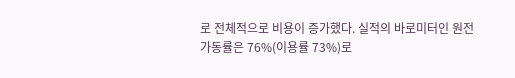로 전체적으로 비용이 증가했다. 실적의 바로미터인 원전가동률은 76%(이용률 73%)로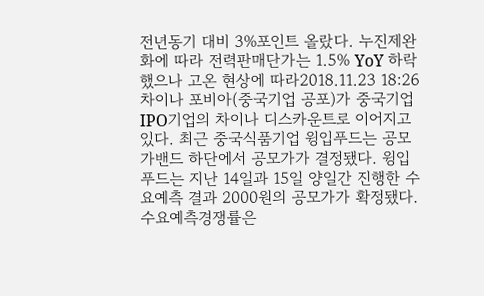전년동기 대비 3%포인트 올랐다. 누진제완화에 따라 전력판매단가는 1.5% YoY 하락했으나 고온 현상에 따라2018.11.23 18:26
차이나 포비아(중국기업 공포)가 중국기업 IPO기업의 차이나 디스카운트로 이어지고 있다. 최근 중국식품기업 윙입푸드는 공모가밴드 하단에서 공모가가 결정됐다. 윙입푸드는 지난 14일과 15일 양일간 진행한 수요예측 결과 2000원의 공모가가 확정됐다. 수요예측경쟁률은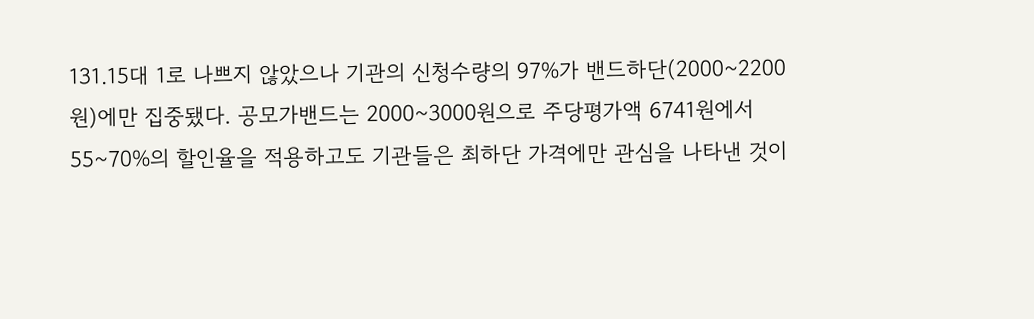131.15대 1로 나쁘지 않았으나 기관의 신청수량의 97%가 밴드하단(2000~2200원)에만 집중됐다. 공모가밴드는 2000~3000원으로 주당평가액 6741원에서 55~70%의 할인율을 적용하고도 기관들은 최하단 가격에만 관심을 나타낸 것이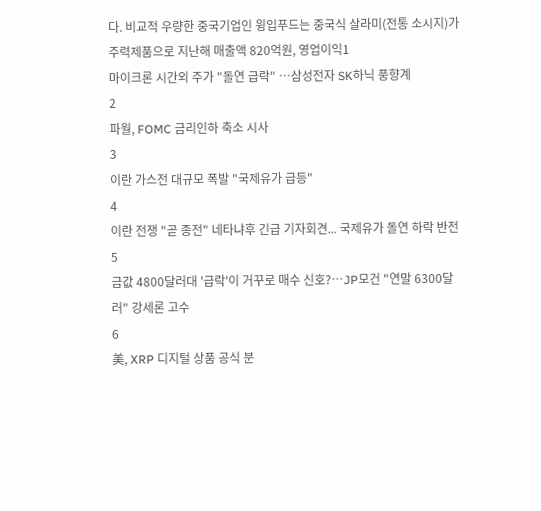다. 비교적 우량한 중국기업인 윙입푸드는 중국식 살라미(전통 소시지)가 주력제품으로 지난해 매출액 820억원, 영업이익1
마이크론 시간외 주가 "돌연 급락" …삼성전자 SK하닉 풍향계
2
파월, FOMC 금리인하 축소 시사
3
이란 가스전 대규모 폭발 "국제유가 급등"
4
이란 전쟁 "곧 종전" 네타냐후 긴급 기자회견... 국제유가 돌연 하락 반전
5
금값 4800달러대 '급락'이 거꾸로 매수 신호?…JP모건 "연말 6300달러" 강세론 고수
6
美, XRP 디지털 상품 공식 분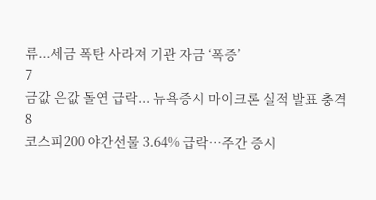류...세금 폭탄 사라져 기관 자금 ‘폭증’
7
금값 은값 돌연 급락... 뉴욕증시 마이크론 실적 발표 충격
8
코스피200 야간선물 3.64% 급락…주간 증시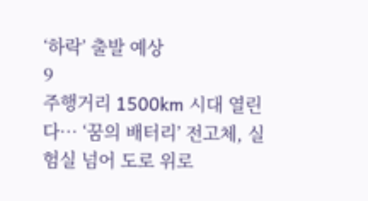‘하락’ 출발 예상
9
주행거리 1500km 시대 열린다… ‘꿈의 배터리’ 전고체, 실험실 넘어 도로 위로